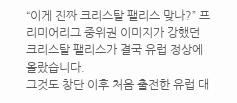“이게 진짜 크리스탈 팰리스 맞나?” 프리미어리그 중위권 이미지가 강했던 크리스탈 팰리스가 결국 유럽 정상에 올랐습니다.
그것도 창단 이후 처음 출전한 유럽 대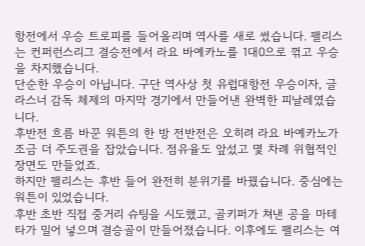항전에서 우승 트로피를 들어올리며 역사를 새로 썼습니다. 팰리스는 컨퍼런스리그 결승전에서 라요 바예카노를 1대0으로 꺾고 우승을 차지했습니다.
단순한 우승이 아닙니다. 구단 역사상 첫 유럽대항전 우승이자, 글라스너 감독 체제의 마지막 경기에서 만들어낸 완벽한 피날레였습니다.
후반전 흐름 바꾼 워튼의 한 방 전반전은 오히려 라요 바예카노가 조금 더 주도권을 잡았습니다. 점유율도 앞섰고 몇 차례 위협적인 장면도 만들었죠.
하지만 팰리스는 후반 들어 완전히 분위기를 바꿨습니다. 중심에는 워튼이 있었습니다.
후반 초반 직접 중거리 슈팅을 시도했고, 골키퍼가 쳐낸 공을 마테타가 밀어 넣으며 결승골이 만들어졌습니다. 이후에도 팰리스는 여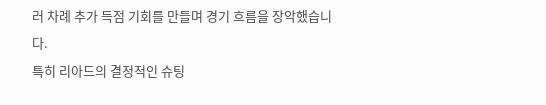러 차례 추가 득점 기회를 만들며 경기 흐름을 장악했습니다.
특히 리아드의 결정적인 슈팅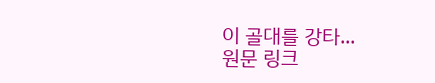이 골대를 강타...
원문 링크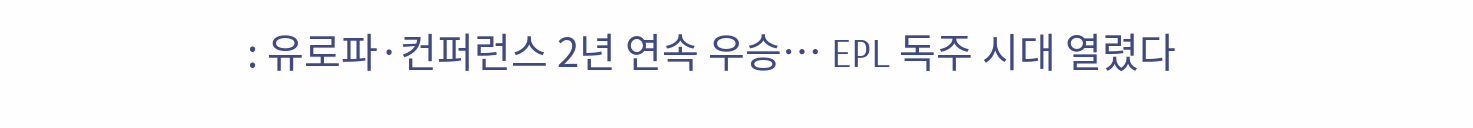: 유로파·컨퍼런스 2년 연속 우승… EPL 독주 시대 열렸다